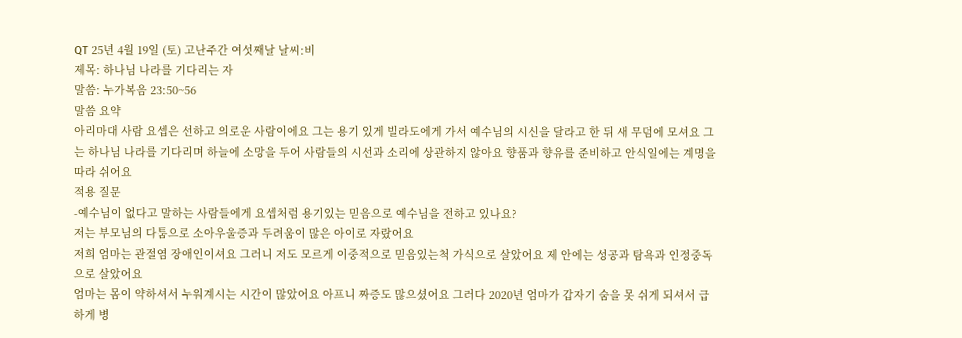QT 25년 4월 19일 (토) 고난주간 여섯째날 날씨:비
제목: 하나님 나라를 기다리는 자
말씀: 누가복음 23:50~56
말씀 요약
아리마대 사람 요셉은 선하고 의로운 사람이에요 그는 용기 있게 빌라도에게 가서 예수님의 시신을 달라고 한 뒤 새 무덤에 모셔요 그는 하나님 나라를 기다리며 하늘에 소망을 두어 사람들의 시선과 소리에 상관하지 않아요 향품과 향유를 준비하고 안식일에는 계명을 따라 쉬어요
적용 질문
-예수님이 없다고 말하는 사람들에게 요셉처럼 용기있는 믿음으로 예수님을 전하고 있나요?
저는 부모님의 다툼으로 소아우울증과 두려움이 많은 아이로 자랐어요
저희 엄마는 관절염 장애인이셔요 그러니 저도 모르게 이중적으로 믿음있는척 가식으로 살았어요 제 안에는 성공과 탐욕과 인정중독으로 살았어요
엄마는 몸이 약하셔서 누워계시는 시간이 많았어요 아프니 짜증도 많으셨어요 그러다 2020년 엄마가 갑자기 숨을 못 쉬게 되셔서 급하게 병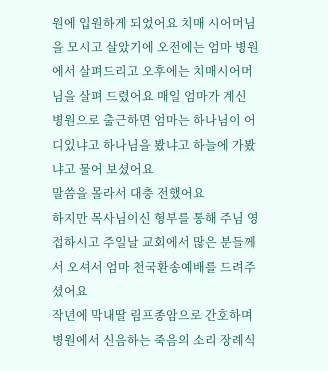원에 입원하게 되었어요 치매 시어머님을 모시고 살았기에 오전에는 엄마 병원에서 살펴드리고 오후에는 치매시어머님을 살펴 드렸어요 매일 엄마가 계신 병원으로 출근하면 엄마는 하나님이 어디있냐고 하나님을 봤냐고 하늘에 가봤냐고 물어 보셨어요
말씀을 몰라서 대충 전했어요
하지만 목사님이신 형부를 통해 주님 영접하시고 주일날 교회에서 많은 분들께서 오셔서 엄마 천국환송예배를 드려주셨어요
작년에 막내딸 림프종암으로 간호하며 병원에서 신음하는 죽음의 소리 장례식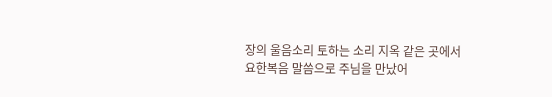장의 울음소리 토하는 소리 지옥 같은 곳에서 요한복음 말씀으로 주님을 만났어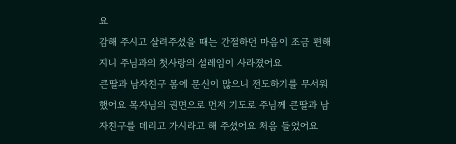요
감해 주시고 살려주셨을 때는 간절하던 마음이 조금 편해지니 주님과의 첫사랑의 설레임이 사라졌어요
큰딸과 남자친구 몸에 문신이 많으니 전도하기를 무서워했어요 목자님의 권면으로 먼저 기도로 주님께 큰딸과 남자친구를 데리고 가시라고 해 주셨어요 처음 들었어요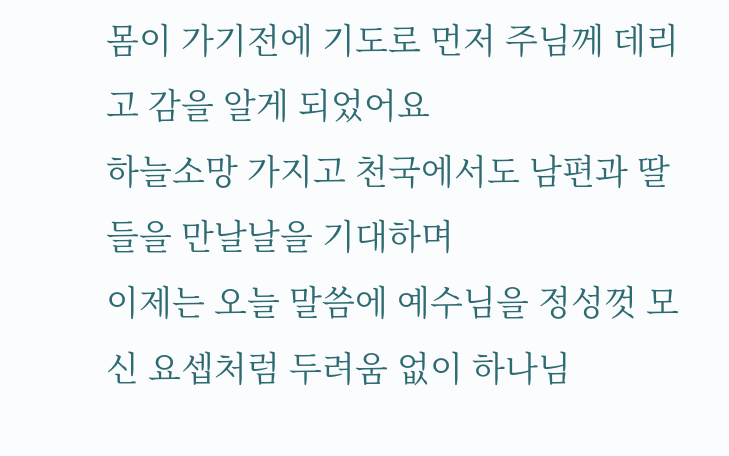몸이 가기전에 기도로 먼저 주님께 데리고 감을 알게 되었어요
하늘소망 가지고 천국에서도 남편과 딸들을 만날날을 기대하며
이제는 오늘 말씀에 예수님을 정성껏 모신 요셉처럼 두려움 없이 하나님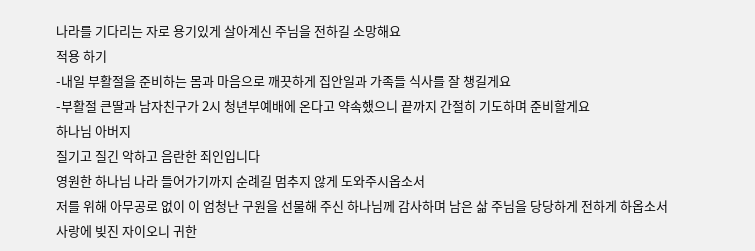나라를 기다리는 자로 용기있게 살아계신 주님을 전하길 소망해요
적용 하기
-내일 부활절을 준비하는 몸과 마음으로 깨끗하게 집안일과 가족들 식사를 잘 챙길게요
-부활절 큰딸과 남자친구가 2시 청년부예배에 온다고 약속했으니 끝까지 간절히 기도하며 준비할게요
하나님 아버지
질기고 질긴 악하고 음란한 죄인입니다
영원한 하나님 나라 들어가기까지 순례길 멈추지 않게 도와주시옵소서
저를 위해 아무공로 없이 이 엄청난 구원을 선물해 주신 하나님께 감사하며 남은 삶 주님을 당당하게 전하게 하옵소서
사랑에 빚진 자이오니 귀한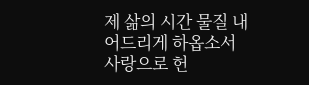제 삶의 시간 물질 내어드리게 하옵소서
사랑으로 헌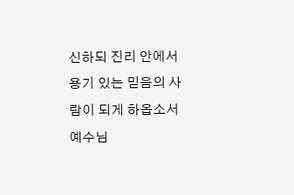신하되 진리 안에서 용기 있는 믿음의 사람이 되게 하옵소서
예수님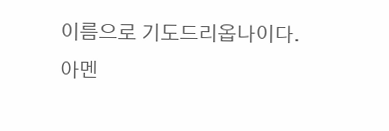이름으로 기도드리옵나이다.
아멘